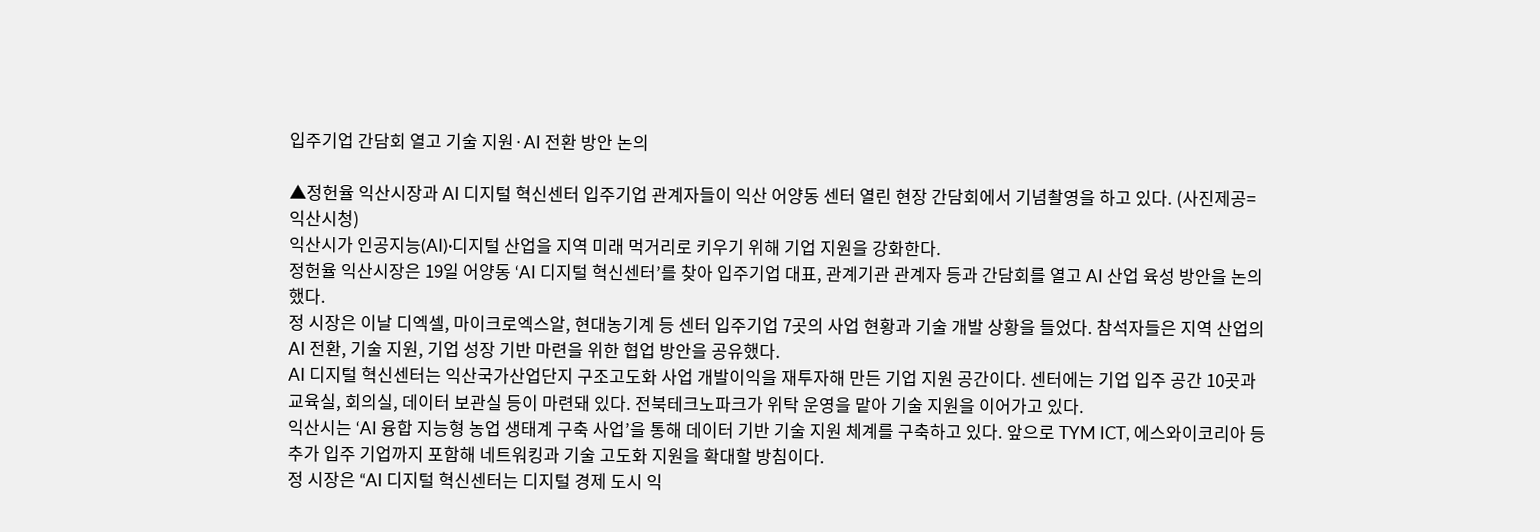입주기업 간담회 열고 기술 지원·AI 전환 방안 논의

▲정헌율 익산시장과 AI 디지털 혁신센터 입주기업 관계자들이 익산 어양동 센터 열린 현장 간담회에서 기념촬영을 하고 있다. (사진제공=익산시청)
익산시가 인공지능(AI)·디지털 산업을 지역 미래 먹거리로 키우기 위해 기업 지원을 강화한다.
정헌율 익산시장은 19일 어양동 ‘AI 디지털 혁신센터’를 찾아 입주기업 대표, 관계기관 관계자 등과 간담회를 열고 AI 산업 육성 방안을 논의했다.
정 시장은 이날 디엑셀, 마이크로엑스알, 현대농기계 등 센터 입주기업 7곳의 사업 현황과 기술 개발 상황을 들었다. 참석자들은 지역 산업의 AI 전환, 기술 지원, 기업 성장 기반 마련을 위한 협업 방안을 공유했다.
AI 디지털 혁신센터는 익산국가산업단지 구조고도화 사업 개발이익을 재투자해 만든 기업 지원 공간이다. 센터에는 기업 입주 공간 10곳과 교육실, 회의실, 데이터 보관실 등이 마련돼 있다. 전북테크노파크가 위탁 운영을 맡아 기술 지원을 이어가고 있다.
익산시는 ‘AI 융합 지능형 농업 생태계 구축 사업’을 통해 데이터 기반 기술 지원 체계를 구축하고 있다. 앞으로 TYM ICT, 에스와이코리아 등 추가 입주 기업까지 포함해 네트워킹과 기술 고도화 지원을 확대할 방침이다.
정 시장은 “AI 디지털 혁신센터는 디지털 경제 도시 익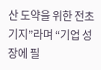산 도약을 위한 전초기지”라며 “기업 성장에 필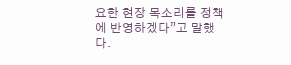요한 현장 목소리를 정책에 반영하겠다”고 말했다.